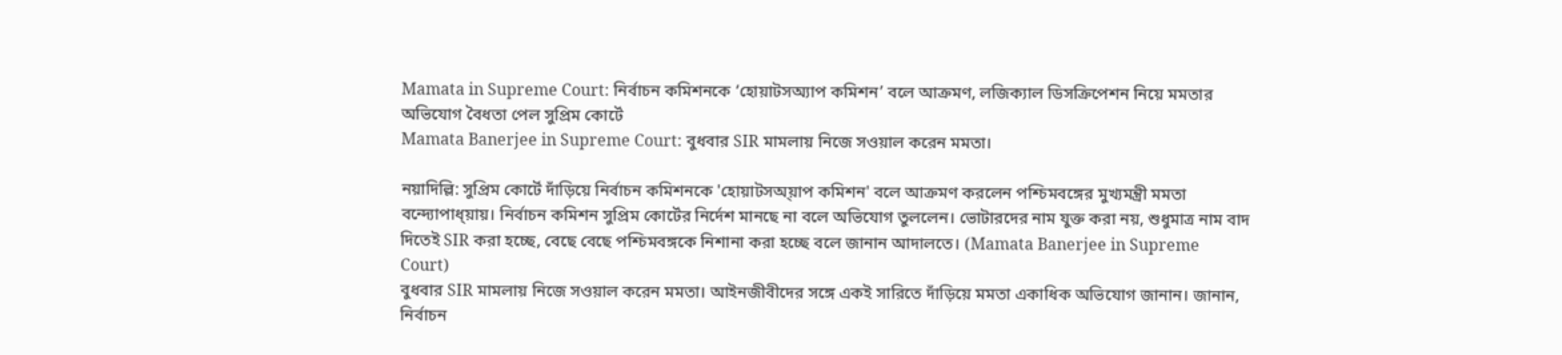Mamata in Supreme Court: নির্বাচন কমিশনকে ‘হোয়াটসঅ্যাপ কমিশন’ বলে আক্রমণ, লজিক্যাল ডিসক্রিপেশন নিয়ে মমতার অভিযোগ বৈধতা পেল সুপ্রিম কোর্টে
Mamata Banerjee in Supreme Court: বুধবার SIR মামলায় নিজে সওয়াল করেন মমতা।

নয়াদিল্লি: সুপ্রিম কোর্টে দাঁড়িয়ে নির্বাচন কমিশনকে 'হোয়াটসঅ্য়াপ কমিশন' বলে আক্রমণ করলেন পশ্চিমবঙ্গের মুখ্যমন্ত্রী মমতা বন্দ্যোপাধ্য়ায়। নির্বাচন কমিশন সুপ্রিম কোর্টের নির্দেশ মানছে না বলে অভিযোগ তুললেন। ভোটারদের নাম যুক্ত করা নয়, শুধুমাত্র নাম বাদ দিতেই SIR করা হচ্ছে, বেছে বেছে পশ্চিমবঙ্গকে নিশানা করা হচ্ছে বলে জানান আদালতে। (Mamata Banerjee in Supreme Court)
বুধবার SIR মামলায় নিজে সওয়াল করেন মমতা। আইনজীবীদের সঙ্গে একই সারিতে দাঁড়িয়ে মমতা একাধিক অভিযোগ জানান। জানান, নির্বাচন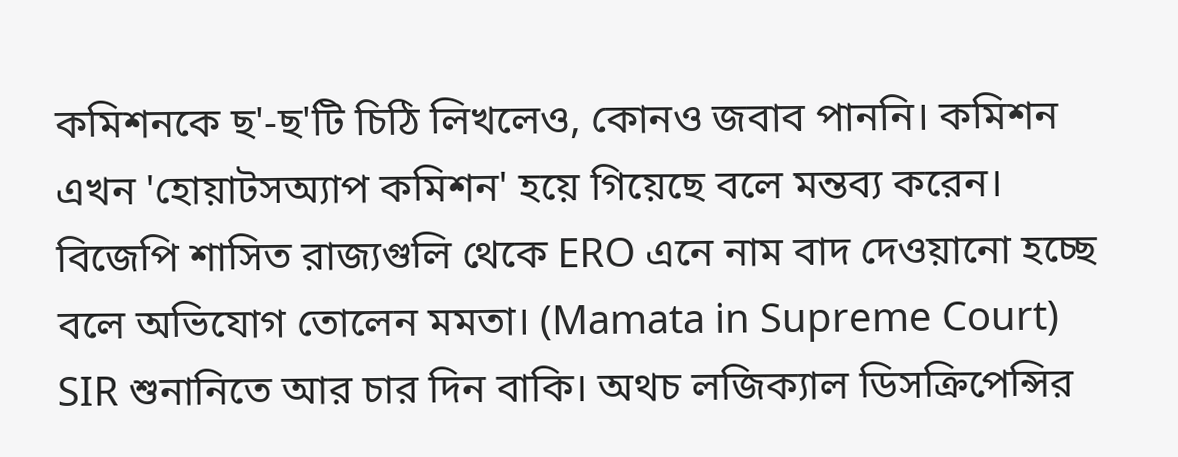কমিশনকে ছ'-ছ'টি চিঠি লিখলেও, কোনও জবাব পাননি। কমিশন এখন 'হোয়াটসঅ্যাপ কমিশন' হয়ে গিয়েছে বলে মন্তব্য করেন। বিজেপি শাসিত রাজ্যগুলি থেকে ERO এনে নাম বাদ দেওয়ানো হচ্ছে বলে অভিযোগ তোলেন মমতা। (Mamata in Supreme Court)
SIR শুনানিতে আর চার দিন বাকি। অথচ লজিক্যাল ডিসক্রিপেন্সির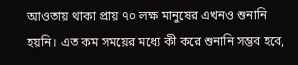আওতায় থাকা প্রায় ৭০ লক্ষ মানুষের এখনও শুনানি হয়নি। এত কম সময়ের মধ্যে কী করে শুনানি সম্ভব হবে,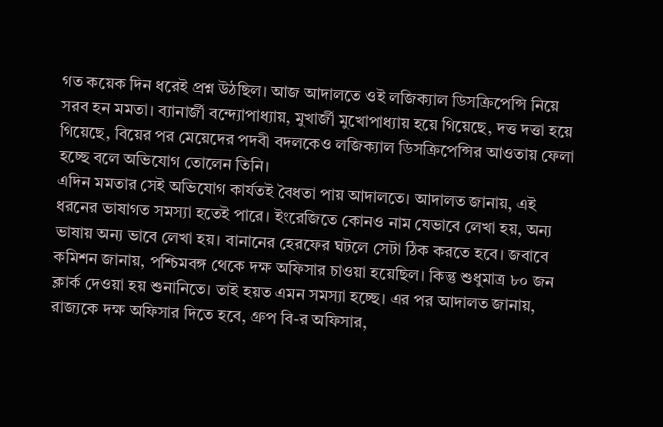গত কয়েক দিন ধরেই প্রশ্ন উঠছিল। আজ আদালতে ওই লজিক্যাল ডিসক্রিপেন্সি নিয়ে সরব হন মমতা। ব্যানার্জী বন্দ্যোপাধ্যায়, মুখার্জী মুখোপাধ্যায় হয়ে গিয়েছে, দত্ত দত্তা হয়ে গিয়েছে, বিয়ের পর মেয়েদের পদবী বদলকেও লজিক্যাল ডিসক্রিপেন্সির আওতায় ফেলা হচ্ছে বলে অভিযোগ তোলেন তিনি।
এদিন মমতার সেই অভিযোগ কার্যতই বৈধতা পায় আদালতে। আদালত জানায়, এই ধরনের ভাষাগত সমস্যা হতেই পারে। ইংরেজিতে কোনও নাম যেভাবে লেখা হয়, অন্য ভাষায় অন্য ভাবে লেখা হয়। বানানের হেরফের ঘটলে সেটা ঠিক করতে হবে। জবাবে কমিশন জানায়, পশ্চিমবঙ্গ থেকে দক্ষ অফিসার চাওয়া হয়েছিল। কিন্তু শুধুমাত্র ৮০ জন ক্লার্ক দেওয়া হয় শুনানিতে। তাই হয়ত এমন সমস্যা হচ্ছে। এর পর আদালত জানায়, রাজ্যকে দক্ষ অফিসার দিতে হবে, গ্রুপ বি-র অফিসার,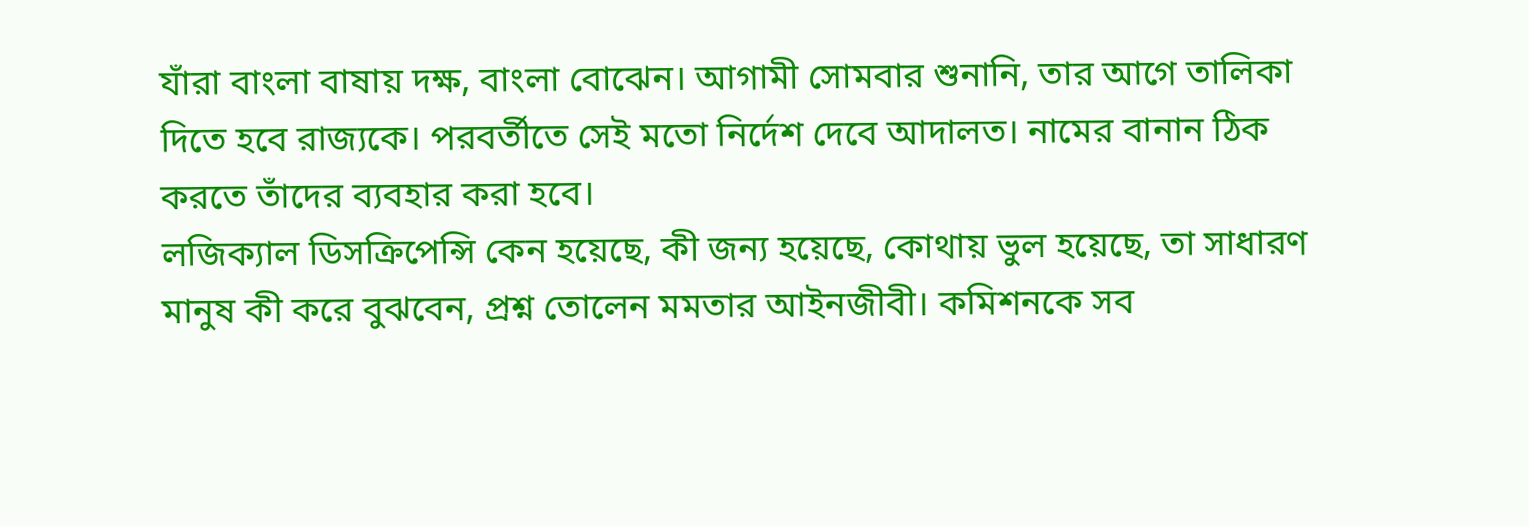যাঁরা বাংলা বাষায় দক্ষ, বাংলা বোঝেন। আগামী সোমবার শুনানি, তার আগে তালিকা দিতে হবে রাজ্যকে। পরবর্তীতে সেই মতো নির্দেশ দেবে আদালত। নামের বানান ঠিক করতে তাঁদের ব্যবহার করা হবে।
লজিক্যাল ডিসক্রিপেন্সি কেন হয়েছে, কী জন্য হয়েছে, কোথায় ভুল হয়েছে, তা সাধারণ মানুষ কী করে বুঝবেন, প্রশ্ন তোলেন মমতার আইনজীবী। কমিশনকে সব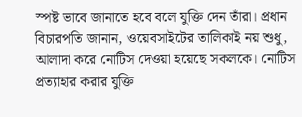স্পষ্ট ভাবে জানাতে হবে বলে যুক্তি দেন তাঁরা। প্রধান বিচারপতি জানান, ওয়েবসাইটের তালিকাই নয় শুধু, আলাদা করে নোটিস দেওয়া হয়েছে সকলকে। নোটিস প্রত্যাহার করার যুক্তি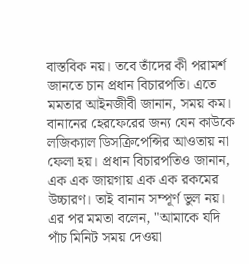বাস্তবিক নয়। তবে তাঁদের কী পরামর্শ জানতে চান প্রধান বিচারপতি। এতে মমতার আইনজীবী জানান, সময় কম। বানানের হেরফেরের জন্য যেন কাউকে লজিক্যাল ডিসক্রিপেন্সির আওতায় না ফেলা হয়। প্রধান বিচারপতিও জানান, এক এক জায়গায় এক এক রকমের উচ্চারণ। তাই বানান সম্পূর্ণ ভুল নয়।
এর পর মমতা বলেন, "আমাকে যদি পাঁচ মিনিট সময় দেওয়া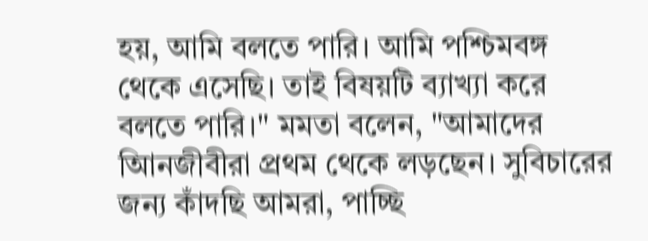হয়, আমি বলতে পারি। আমি পশ্চিমবঙ্গ থেকে এসেছি। তাই বিষয়টি ব্যাখ্যা করে বলতে পারি।" মমতা বলেন, "আমাদের আিনজীবীরা প্রথম থেকে লড়ছেন। সুবিচারের জন্য কাঁদছি আমরা, পাচ্ছি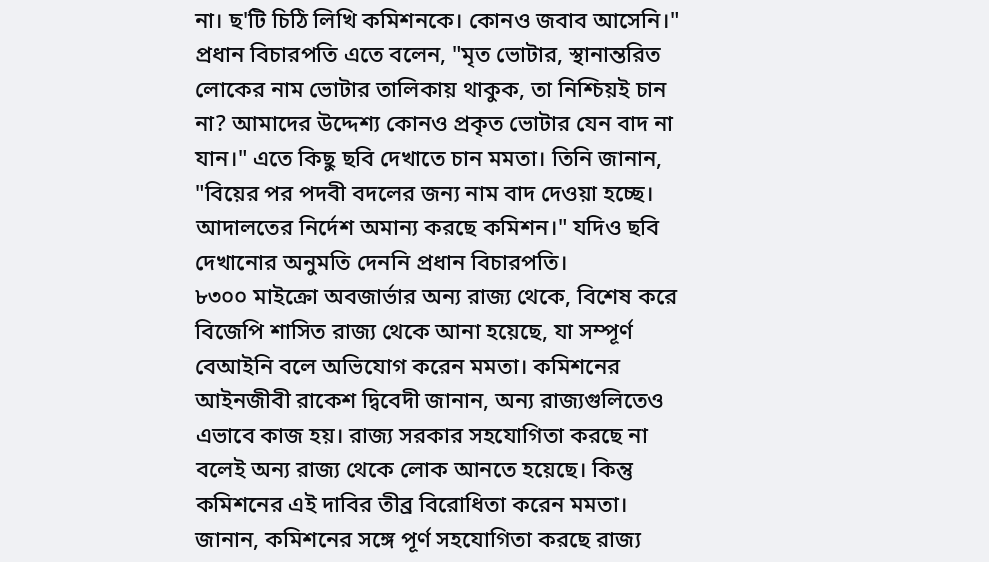না। ছ'টি চিঠি লিখি কমিশনকে। কোনও জবাব আসেনি।" প্রধান বিচারপতি এতে বলেন, "মৃত ভোটার, স্থানান্তরিত লোকের নাম ভোটার তালিকায় থাকুক, তা নিশ্চিয়ই চান না? আমাদের উদ্দেশ্য কোনও প্রকৃত ভোটার যেন বাদ না যান।" এতে কিছু ছবি দেখাতে চান মমতা। তিনি জানান, "বিয়ের পর পদবী বদলের জন্য নাম বাদ দেওয়া হচ্ছে। আদালতের নির্দেশ অমান্য করছে কমিশন।" যদিও ছবি দেখানোর অনুমতি দেননি প্রধান বিচারপতি।
৮৩০০ মাইক্রো অবজার্ভার অন্য রাজ্য থেকে, বিশেষ করে বিজেপি শাসিত রাজ্য থেকে আনা হয়েছে, যা সম্পূর্ণ বেআইনি বলে অভিযোগ করেন মমতা। কমিশনের আইনজীবী রাকেশ দ্বিবেদী জানান, অন্য রাজ্যগুলিতেও এভাবে কাজ হয়। রাজ্য সরকার সহযোগিতা করছে না বলেই অন্য রাজ্য থেকে লোক আনতে হয়েছে। কিন্তু কমিশনের এই দাবির তীব্র বিরোধিতা করেন মমতা। জানান, কমিশনের সঙ্গে পূর্ণ সহযোগিতা করছে রাজ্য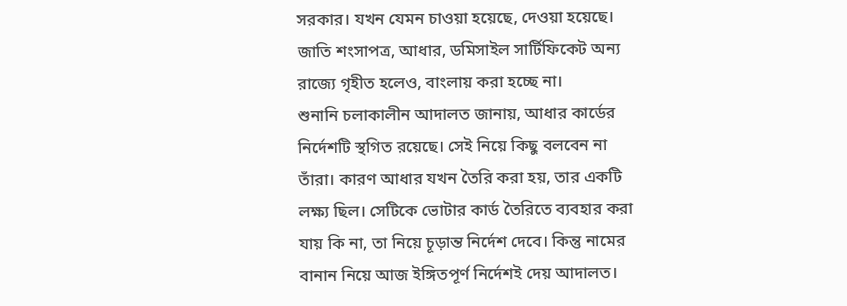সরকার। যখন যেমন চাওয়া হয়েছে, দেওয়া হয়েছে। জাতি শংসাপত্র, আধার, ডমিসাইল সার্টিফিকেট অন্য রাজ্যে গৃহীত হলেও, বাংলায় করা হচ্ছে না।
শুনানি চলাকালীন আদালত জানায়, আধার কার্ডের নির্দেশটি স্থগিত রয়েছে। সেই নিয়ে কিছু বলবেন না তাঁরা। কারণ আধার যখন তৈরি করা হয়, তার একটি লক্ষ্য ছিল। সেটিকে ভোটার কার্ড তৈরিতে ব্যবহার করা যায় কি না, তা নিয়ে চূড়ান্ত নির্দেশ দেবে। কিন্তু নামের বানান নিয়ে আজ ইঙ্গিতপূর্ণ নির্দেশই দেয় আদালত।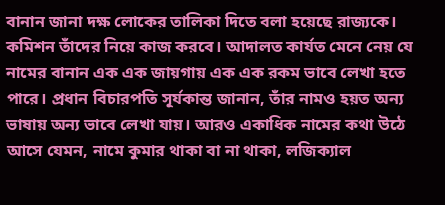বানান জানা দক্ষ লোকের তালিকা দিতে বলা হয়েছে রাজ্যকে। কমিশন তাঁদের নিয়ে কাজ করবে। আদালত কার্যত মেনে নেয় যে নামের বানান এক এক জায়গায় এক এক রকম ভাবে লেখা হতে পারে। প্রধান বিচারপতি সূর্যকান্ত জানান, তাঁর নামও হয়ত অন্য ভাষায় অন্য ভাবে লেখা যায়। আরও একাধিক নামের কথা উঠে আসে যেমন, নামে কুমার থাকা বা না থাকা, লজিক্যাল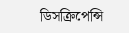ডিসক্রিপেন্সি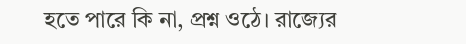হতে পারে কি না, প্রশ্ন ওঠে। রাজ্যের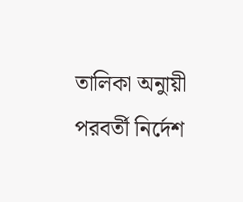তালিকা অনুায়ী পরবর্তী নির্দেশ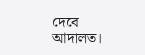দেবে আদালত।